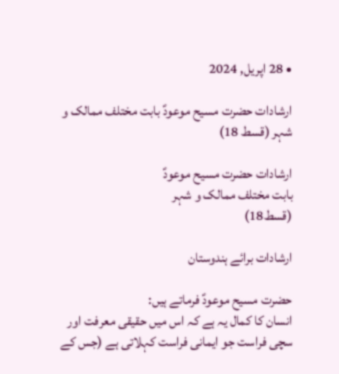• 28 اپریل, 2024

ارشادات حضرت مسیح موعودؑ بابت مختلف ممالک و شہر (قسط 18)

ارشادات حضرت مسیح موعودؑ
بابت مختلف ممالک و شہر
(قسط18)

ارشادات برائے ہندوستان

حضرت مسیح موعودؑ فرماتے ہیں:
انسان کا کمال یہ ہے کہ اس میں حقیقی معرفت اور سچی فراست جو ایمانی فراست کہلاتی ہے (جس کے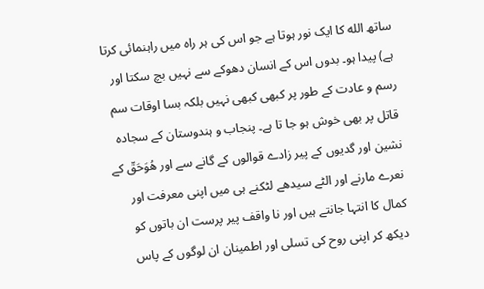ساتھ الله کا ایک نور ہوتا ہے جو اس کی ہر راه میں راہنمائی کرتا ہے) پیدا ہو۔ بدوں اس کے انسان دھوکے سے نہیں بچ سکتا اور رسم و عادت کے طور پر کبھی کبھی نہیں بلکہ بسا اوقات سم قاتل پر بھی خوش ہو جا تا ہے۔ پنجاب و ہندوستان کے سجادہ نشین اور گدیوں کے پیر زادے قوالوں کے گانے سے اور هُوَحَقّ کے نعرے مارنے اور الٹے سیدھے لٹکنے ہی میں اپنی معرفت اور کمال کا انتہا جانتے ہیں اور نا واقف پیر پرست ان باتوں کو دیکھ کر اپنی روح کی تسلی اور اطمینان ان لوگوں کے پاس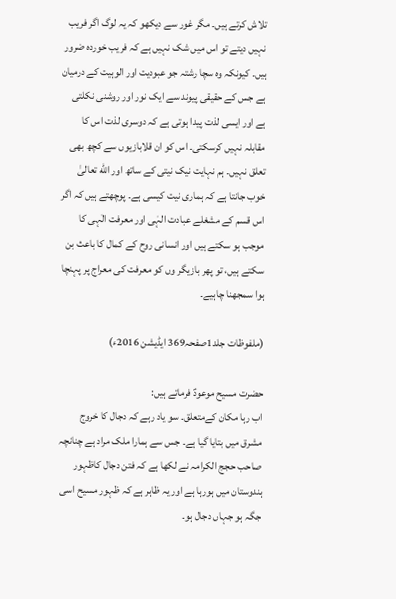تلاش کرتے ہیں۔ مگر غور سے دیکھو کہ یہ لوگ اگر فریب نہیں دیتے تو اس میں شک نہیں ہے کہ فریب خوردہ ضرور ہیں۔ کیونکہ وہ سچا رشتہ جو عبودیت اور الوہیت کے درمیان ہے جس کے حقیقی پیوند سے ایک نور اور روشنی نکلتی ہے اور ایسی لذت پیدا ہوتی ہے کہ دوسری لذت اس کا مقابلہ نہیں کرسکتی۔ اس کو ان قلابازیوں سے کچھ بھی تعلق نہیں۔ ہم نہایت نیک نیتی کے ساتھ اور الله تعالیٰ خوب جانتا ہے کہ ہماری نیت کیسی ہے۔ پوچھتے ہیں کہ اگر اس قسم کے مشغلے عبادت الہٰی اور معرفت الٰہی کا موجب ہو سکتے ہیں اور انسانی روح کے کمال کا باعث بن سکتے ہیں، تو پھر بازیگر وں کو معرفت کی معراج پر پہنچا ہوا سمجھنا چاہیے۔

(ملفوظات جلد1صفحہ369 ایڈیشن 2016ء)

حضرت مسیح موعودؑ فرماتے ہیں:
اب رہا مکان کےمتعلق۔ سو یاد رہے کہ دجال کا خروج مشرق میں بتایا گیا ہے۔ جس سے ہمارا ملک مراد ہے چنانچہ صاحب حجج الکرامہ نے لکھا ہے کہ فتن دجال کاظہور ہندوستان میں ہورہا ہے اور یہ ظاہر ہے کہ ظہور مسیح اسی جگہ ہو جہاں دجال ہو۔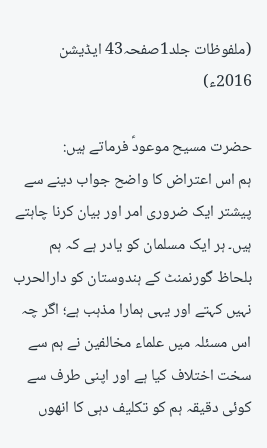(ملفوظات جلد1صفحہ43 ایڈیشن 2016ء)

حضرت مسیح موعودؑ فرماتے ہیں:
ہم اس اعتراض کا واضح جواب دینے سے پیشتر ایک ضروری امر اور بیان کرنا چاہتے ہیں۔ ہر ایک مسلمان کو یادر ہے کہ ہم بلحاظ گورنمنٹ کے ہندوستان کو دارالحرب نہیں کہتے اور یہی ہمارا مذہب ہے؛ اگر چہ اس مسئلہ میں علماء مخالفین نے ہم سے سخت اختلاف کیا ہے اور اپنی طرف سے کوئی دقیقہ ہم کو تکلیف دہی کا انھوں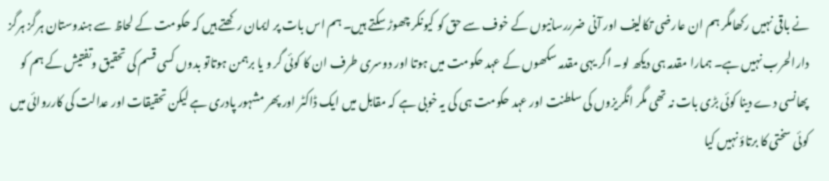نے باقی نہیں رکھامگر ہم ان عارضی تکالیف اور آنی ضرررسانیوں کے خوف سے حق کو کیونکر چھوڑ سکتے ہیں۔ ہم اس بات پر ایمان رکھتے ہیں کہ حکومت کے لحاظ سے ہندوستان ہرگز ہرگز دارالحرب نہیں ہے۔ ہمارا مقدمہ ہی دیکھ لو۔ اگر یہی مقدمہ سکھوں کے عہد حکومت میں ہوتا اور دوسری طرف ان کا کوئی گر و یا برہمن ہوتاتو بدوں کسی قسم کی تحقیق وتفتیش کے ہم کو پھانسی دے دینا کوئی بڑی بات نہ تھی مگر انگریزوں کی سلطنت اور عہد حکومت ہی کی یہ خوبی ہے کہ مقابل میں ایک ڈاکٹر اور پھر مشہور پادری ہے لیکن تحقیقات اور عدالت کی کارروائی میں کوئی سختی کا برتاؤ نہیں کیا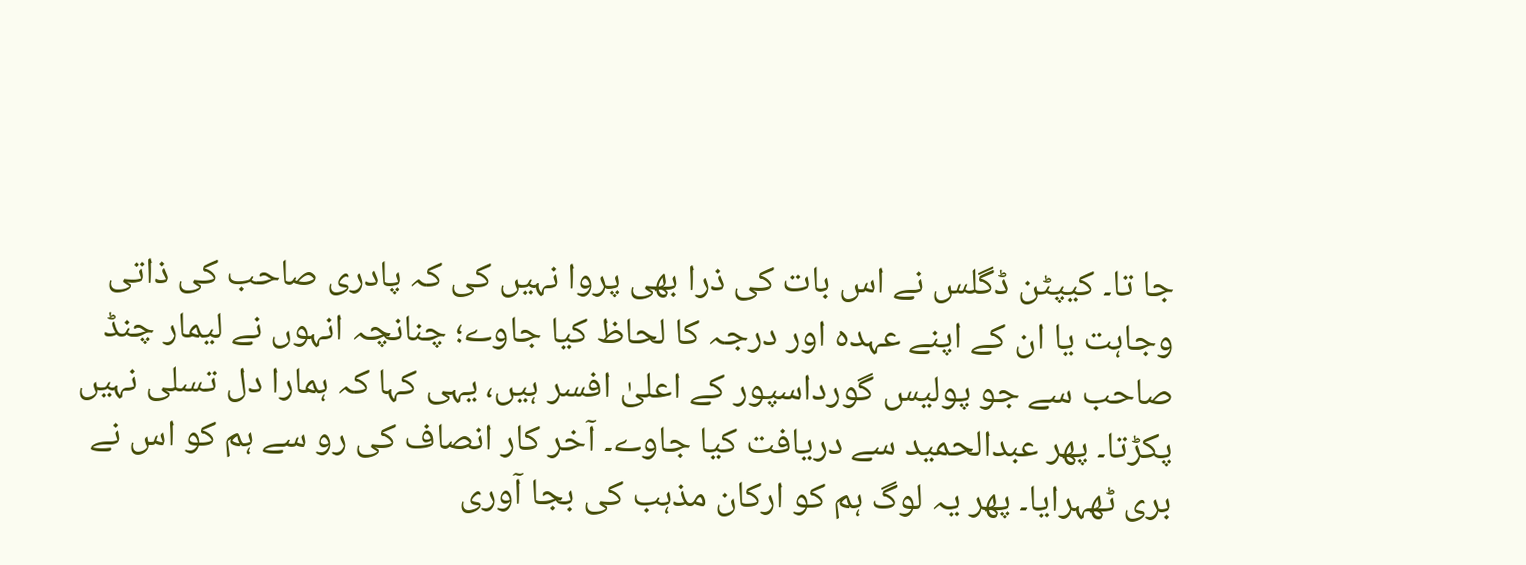جا تا۔ کیپٹن ڈگلس نے اس بات کی ذرا بھی پروا نہیں کی کہ پادری صاحب کی ذاتی وجاہت یا ان کے اپنے عہدہ اور درجہ کا لحاظ کیا جاوے؛ چنانچہ انہوں نے لیمار چنڈ صاحب سے جو پولیس گورداسپور کے اعلیٰ افسر ہیں، یہی کہا کہ ہمارا دل تسلی نہیں پکڑتا۔ پھر عبدالحمید سے دریافت کیا جاوے۔ آخر کار انصاف کی رو سے ہم کو اس نے بری ٹھہرایا۔ پھر یہ لوگ ہم کو ارکان مذہب کی بجا آوری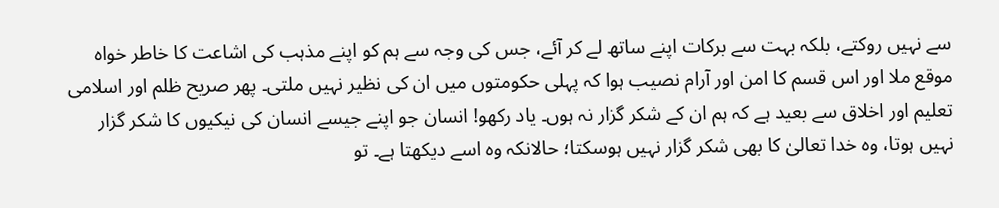سے نہیں روکتے، بلکہ بہت سے برکات اپنے ساتھ لے کر آئے، جس کی وجہ سے ہم کو اپنے مذہب کی اشاعت کا خاطر خواہ موقع ملا اور اس قسم کا امن اور آرام نصیب ہوا کہ پہلی حکومتوں میں ان کی نظیر نہیں ملتی۔ پھر صریح ظلم اور اسلامی تعلیم اور اخلاق سے بعید ہے کہ ہم ان کے شکر گزار نہ ہوں۔ یاد رکھو! انسان جو اپنے جیسے انسان کی نیکیوں کا شکر گزار نہیں ہوتا، وہ خدا تعالیٰ کا بھی شکر گزار نہیں ہوسکتا؛ حالانکہ وہ اسے دیکھتا ہے۔ تو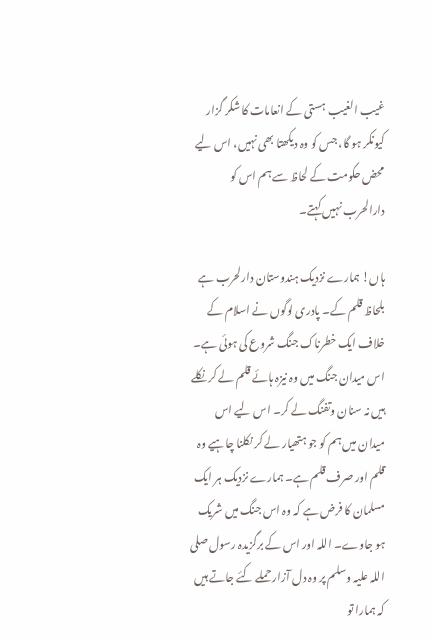غیب الغیب ہستی کے انعامات کا شکر گزار کیونکر ہو گا، جس کو وہ دیکھتا بھی نہیں، اس لیے محض حکومت کے لحاظ سے ہم اس کو دارالحرب نہیں کہتے۔

ہاں! ہمارے نزدیک ہندوستان دارلحرب ہے بلحاظ قلم کے۔ پادری لوگوں نے اسلام کے خلاف ایک خطرناک جنگ شروع کی ہوئی ہے۔ اس میدان جنگ میں وہ نیزہ ہائے قلم لے کر نکلے ہیں نہ سنان وتفنگ لے کر۔ اس لیے اس میدان میں ہم کو جو ہتھیار لے کر نکلنا چاہیے وہ قلم اور صرف قلم ہے۔ ہمارے نزدیک ہر ایک مسلمان کا فرض ہے کہ وہ اس جنگ میں شریک ہو جاوے۔ اللہ اور اس کے برگزیدہ رسول صلی اللہ علیہ وسلم پر وہ دل آزار حملے کئے جاتے ہیں کہ ہمارا تو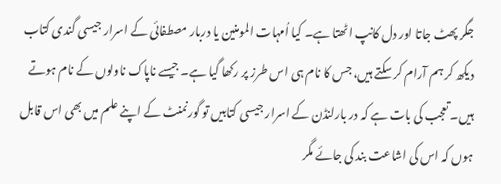جگر پھٹ جاتا اور دل کانپ اٹھتا ہے۔ کیا اُمہات المومنین یا دربار مصطفائی کے اسرار جیسی گندی کتاب دیکھ کر ہم آرام کر سکتے ہیں، جس کا نام ہی اس طرز پر رکھا گیا ہے۔ جیسے ناپاک ناولوں کے نام ہوتے ہیں۔ تعجب کی بات ہے کہ در بارلنڈن کے اسرار جیسی کتابیں تو گورنمنٹ کے اپنے علم میں بھی اس قابل ہوں کہ اس کی اشاعت بند کی جائے مگر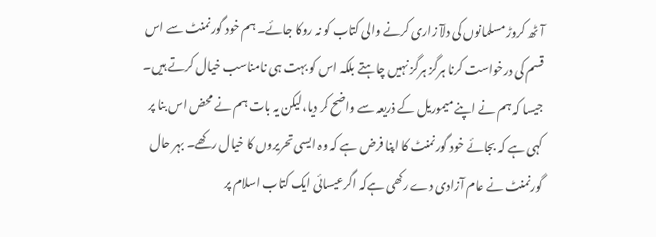آٹھ کروڑ مسلمانوں کی دلآ زاری کرنے والی کتاب کو نہ روکا جائے۔ ہم خود گورنمنٹ سے اس قسم کی درخواست کرنا ہرگز ہرگز نہیں چاہتے بلکہ اس کو بہت ہی نامناسب خیال کرتے ہیں۔ جیسا کہ ہم نے اپنے میموریل کے ذریعہ سے واضح کر دیا،لیکن یہ بات ہم نے محض اس بنا پر کہی ہے کہ بجائے خود گورنمنٹ کا اپنا فرض ہے کہ وہ ایسی تحریروں کا خیال رکھے۔ بہر حال گورنمنٹ نے عام آزادی دے رکھی ہےکہ اگرعیسائی ایک کتاب اسلام پر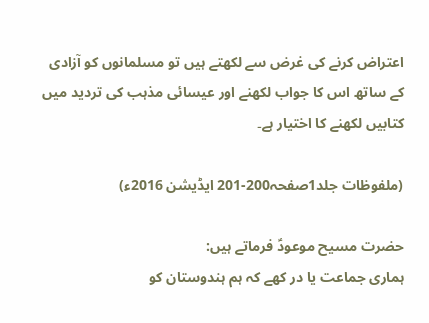اعتراض کرنے کی غرض سے لکھتے ہیں تو مسلمانوں کو آزادی کے ساتھ اس کا جواب لکھنے اور عیسائی مذہب کی تردید میں کتابیں لکھنے کا اختیار ہے۔

(ملفوظات جلد1صفحہ200-201 ایڈیشن 2016ء)

حضرت مسیح موعودؑ فرماتے ہیں:
ہماری جماعت یا در کھے کہ ہم ہندوستان کو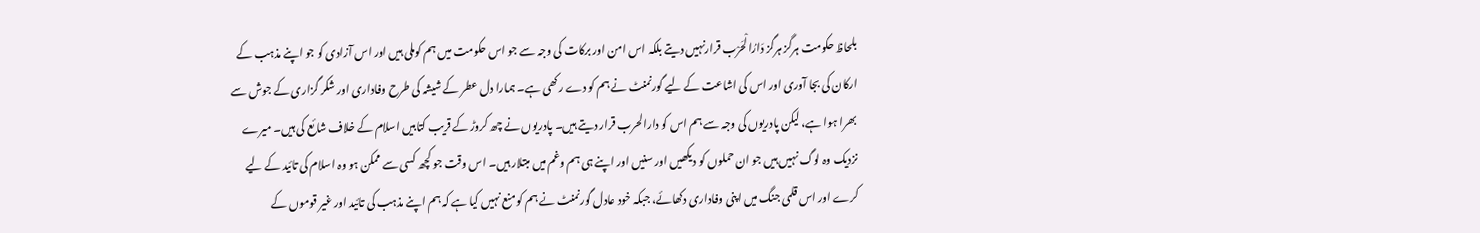بلحاظ حکومت ہرگز ہرگز دَارُالْحَرْب قرارنہیں دیتے بلکہ اس امن اور برکات کی وجہ سے جو اس حکومت میں ہم کوملی ہیں اور اس آزادی کو جو اپنے مذہب کے ارکان کی بجا آوری اور اس کی اشاعت کے لیے گورنمنٹ نے ہم کو دے رکھی ہے۔ ہمارا دل عطر کے شیشہ کی طرح وفاداری اور شکر گزاری کے جوش سے بھرا ہوا ہے، لیکن پادریوں کی وجہ سے ہم اس کو دارالحرب قرار دیتے ہیں۔ پادریوں نے چھ کروڑ کے قریب کتابیں اسلام کے خلاف شائع کی ہیں۔ میرے نزدیک وہ لوگ نہیں ہیں جو ان حملوں کو دیکھیں اور سنیں اور اپنے ہی ہم وغم میں مبتلار ہیں۔ اس وقت جو کچھ کسی سے ممکن ہو وہ اسلام کی تائید کے لیے کرے اور اس قلمی جنگ میں اپنی وفاداری دکھائے، جبکہ خود عادل گورنمنٹ نے ہم کو منع نہیں کیا ہے کہ ہم اپنے مذہب کی تائید اور غیر قوموں کے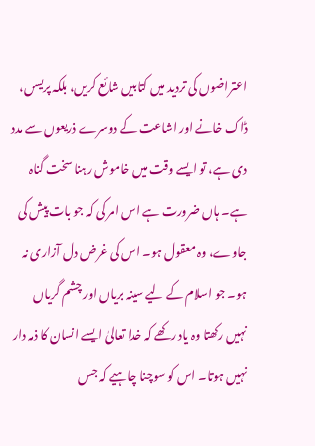اعتراضوں کی تردید میں کتابیں شائع کریں، بلکہ پریسں، ڈاک خانے اور اشاعت کے دوسرے ذریعوں سے مدد دی ہے، تو ایسے وقت میں خاموش رہنا سخت گناہ ہے۔ ہاں ضرورت ہے اس امر کی کہ جو بات پیش کی جاوے، وہ معقول ہو۔ اس کی غرض دل آزاری نہ ہو۔ جو اسلام کے لیے سینہ بریاں اور چشم گریاں نہیں رکھتا وہ یاد رکھے کہ خدا تعالیٰ ایسے انسان کا ذمہ دار نہیں ہوتا۔ اس کو سوچنا چاہیے کہ جس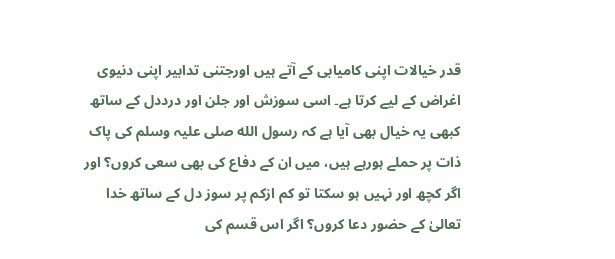قدر خیالات اپنی کامیابی کے آتے ہیں اورجتنی تدابیر اپنی دنیوی اغراض کے لیے کرتا ہے۔ اسی سوزش اور جلن اور درددل کے ساتھ کبھی یہ خیال بھی آیا ہے کہ رسول الله صلی علیہ وسلم کی پاک ذات پر حملے ہورہے ہیں، میں ان کے دفاع کی بھی سعی کروں؟ اور اگر کچھ اور نہیں ہو سکتا تو کم ازکم پر سوز دل کے ساتھ خدا تعالیٰ کے حضور دعا کروں؟ اگر اس قسم کی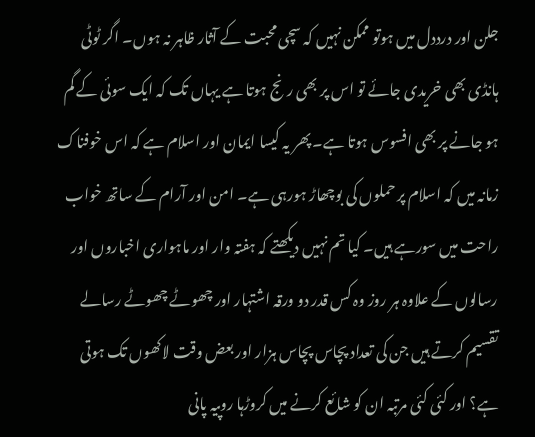جلن اور درددل میں ہوتو ممکن نہیں کہ سچی محبت کے آثار ظاہر نہ ہوں۔ اگر ٹوٹی ہانڈی بھی خریدی جائے تو اس پر بھی رنج ہوتا ہے یہاں تک کہ ایک سوئی کے گم ہو جانے پر بھی افسوس ہوتا ہے۔ پھر یہ کیسا ایمان اور اسلام ہے کہ اس خوفناک زمانہ میں کہ اسلام پر حملوں کی بوچھاڑ ہورہی ہے۔ امن اور آرام کے ساتھ خواب راحت میں سورہے ہیں۔ کیا تم نہیں دیکھتے کہ ہفتہ وار اور ماہواری اخباروں اور رسالوں کے علاوہ ہر روز وہ کس قدر دو ورقہ اشتہار اور چھوٹے چھوٹے رسالے تقسیم کرتے ہیں جن کی تعداد پچاس پچاس ہزار اور بعض وقت لاکھوں تک ہوتی ہے؟ اور کئی کئی مرتبہ ان کو شائع کرنے میں کروڑہا روپیہ پانی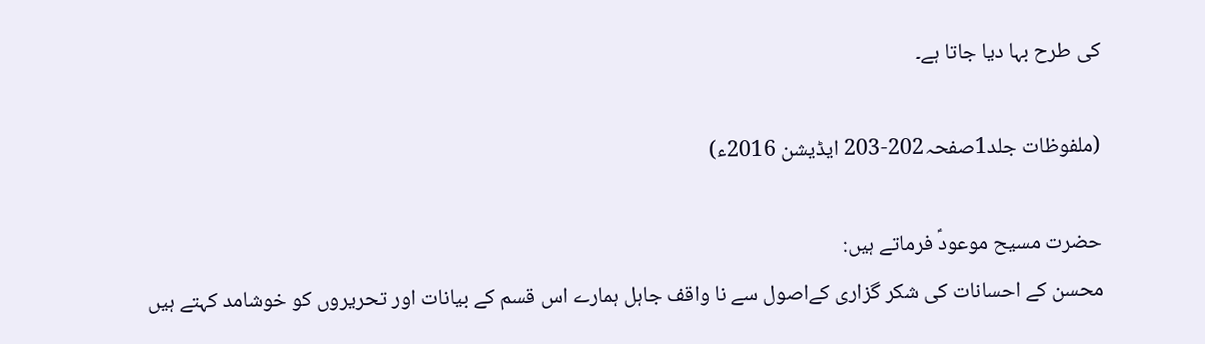کی طرح بہا دیا جاتا ہے۔

(ملفوظات جلد1صفحہ202-203 ایڈیشن 2016ء)

حضرت مسیح موعودؑ فرماتے ہیں:
محسن کے احسانات کی شکر گزاری کےاصول سے نا واقف جاہل ہمارے اس قسم کے بیانات اور تحریروں کو خوشامد کہتے ہیں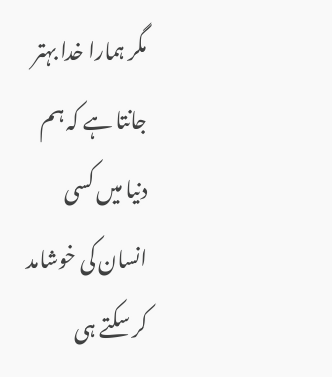مگر ہمارا خدا بہتر جانتا ہے کہ ہم دنیا میں کسی انسان کی خوشامد کر سکتے ہی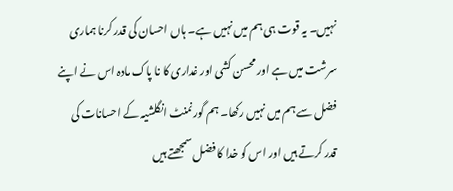نہیں۔ یہ قوت ہی ہم میں نہیں ہے۔ ہاں احسان کی قدر کرنا ہماری سرشت میں ہے اور محسن کشی اور غداری کا نا پاک مادہ اس نے اپنے فضل سے ہم میں نہیں رکھا۔ ہم گورنمنٹ انگلشیہ کے احسانات کی قدر کرتے ہیں اور اس کو خدا کا فضل سمجھتے ہیں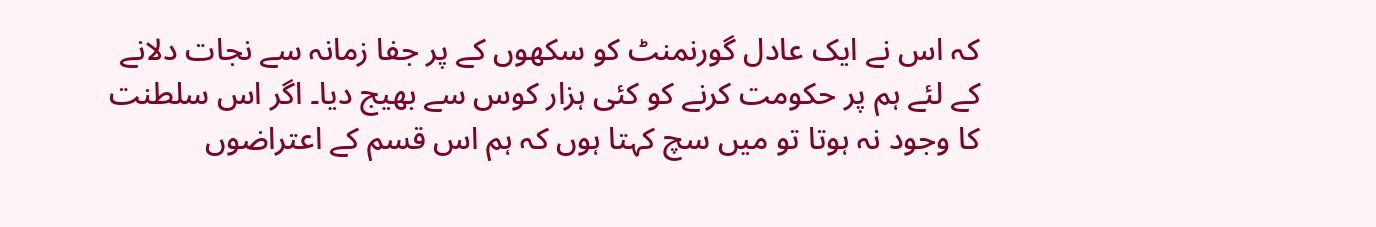کہ اس نے ایک عادل گورنمنٹ کو سکھوں کے پر جفا زمانہ سے نجات دلانے کے لئے ہم پر حکومت کرنے کو کئی ہزار کوس سے بھیج دیا۔ اگر اس سلطنت کا وجود نہ ہوتا تو میں سچ کہتا ہوں کہ ہم اس قسم کے اعتراضوں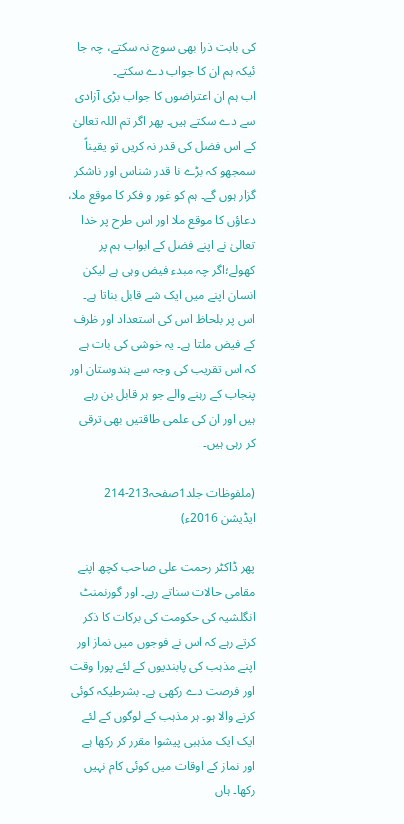کی بابت ذرا بھی سوچ نہ سکتے، چہ جا ئیکہ ہم ان کا جواب دے سکتے۔
اب ہم ان اعتراضوں کا جواب بڑی آزادی سے دے سکتے ہیں۔ پھر اگر تم اللہ تعالیٰ کے اس فضل کی قدر نہ کریں تو یقیناً سمجھو کہ بڑے نا قدر شناس اور ناشکر گزار ہوں گے۔ ہم کو غور و فکر کا موقع ملا، دعاؤں کا موقع ملا اور اس طرح پر خدا تعالیٰ نے اپنے فضل کے ابواب ہم پر کھولے؛اگر چہ مبدء فیض وہی ہے لیکن انسان اپنے میں ایک شے قابل بناتا ہے۔ اس پر بلحاظ اس کی استعداد اور ظرف کے فیض ملتا ہے۔ یہ خوشی کی بات ہے کہ اس تقریب کی وجہ سے ہندوستان اور پنجاب کے رہنے والے جو ہر قابل بن رہے ہیں اور ان کی علمی طاقتیں بھی ترقی کر رہی ہیں۔

(ملفوظات جلد1صفحہ213-214 ایڈیشن 2016ء)

پھر ڈاکٹر رحمت علی صاحب کچھ اپنے مقامی حالات سناتے رہے۔ اور گورنمنٹ انگلشیہ کی حکومت کی برکات کا ذکر کرتے رہے کہ اس نے فوجوں میں نماز اور اپنے مذہب کی پابندیوں کے لئے پورا وقت اور فرصت دے رکھی ہے۔ بشرطیکہ کوئی کرنے والا ہو۔ ہر مذہب کے لوگوں کے لئے ایک ایک مذہبی پیشوا مقرر کر رکھا ہے اور نماز کے اوقات میں کوئی کام نہیں رکھا۔ ہاں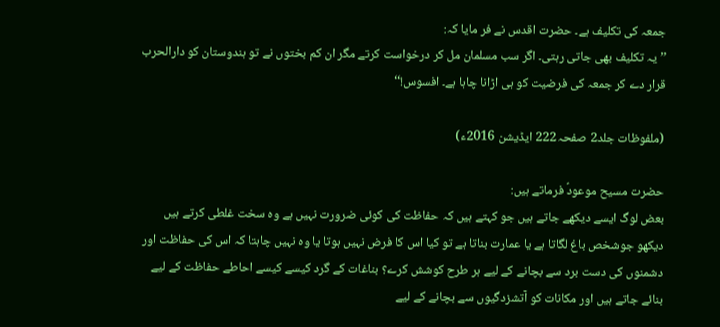جمعہ کی تکلیف ہے۔ حضرت اقدس نے فر مایا کہ:
’’یہ تکلیف بھی جاتی رہتی۔ اگر سب مسلمان مل کر درخواست کرتے مگر ان کم بختوں نے تو ہندوستان کو دارالحرب قرار دے کر جمعہ کی فرضیت کو ہی اڑانا چاہا ہے۔ افسوس!‘‘

(ملفوظات جلد2 صفحہ222 ایڈیشن 2016ء)

حضرت مسیح موعودؑ فرماتے ہیں:
بعض لوگ ایسے دیکھے جاتے ہیں جو کہتے ہیں کہ حفاظت کی کوئی ضرورت نہیں ہے وہ سخت غلطی کرتے ہیں دیکھو جوشخص باغ لگاتا ہے یا عمارت بناتا ہے تو کیا اس کا فرض نہیں ہوتا یا وہ نہیں چاہتا کہ اس کی حفاظت اور دشمنوں کی دست برد سے بچانے کے لیے ہر طرح کوشش کرے؟ بناغات کے گرد کیسے کیسے احاطے حفاظت کے لیے بنائے جاتے ہیں اور مکانات کو آتشزدگیوں سے بچانے کے لیے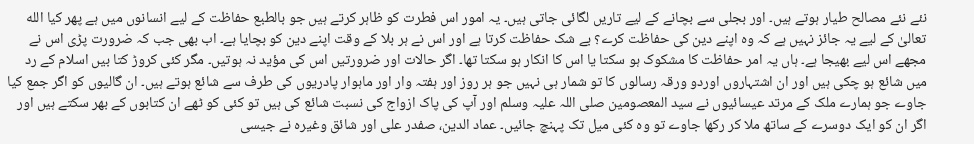نئے نئے مصالح طیار ہوتے ہیں۔ اور بجلی سے بچانے کے لیے تاریں لگائی جاتی ہیں۔ یہ امور اس فطرت کو ظاہر کرتے ہیں جو بالطبع حفاظت کے لیے انسانوں میں ہے پھر کیا الله تعالیٰ کے لیے یہ جائز نہیں ہے کہ وہ اپنے دین کی حفاظت کرے؟ بے شک حفاظت کرتا ہے اور اس نے ہر بلا کے وقت اپنے دین کو بچایا ہے۔ اب بھی جب کہ ضرورت پڑی اس نے مجھے اس لیے بھیجا ہے۔ ہاں یہ امر حفاظت کا مشکوک ہو سکتا یا اس کا انکار ہو سکتا تھا۔ اگر حالات اور ضرورتیں اس کی مؤید نہ ہوتیں۔ مگر کئی کروڑ کتا بیں اسلام کے رد میں شائع ہو چکی ہیں اور ان اشتہاروں اوردو ورقہ رسالوں کا تو شمار ہی نہیں جو ہر روز اور ہفتہ وار اور ماہوار پادریوں کی طرف سے شائع ہوتے ہیں۔ ان گالیوں کو اگر جمع کیا جاوے جو ہمارے ملک کے مرتد عیسائیوں نے سید المعصومین صلی اللہ علیہ وسلم اور آپ کی پاک ازواج کی نسبت شائع کی ہیں تو کئی کو ٹھے ان کتابوں کے بھر سکتے ہیں اور اگر ان کو ایک دوسرے کے ساتھ ملا کر رکھا جاوے تو وہ کئی میل تک پہنچ جائیں۔ عماد الدین، صفدر علی اور شائق وغیرہ نے جیسی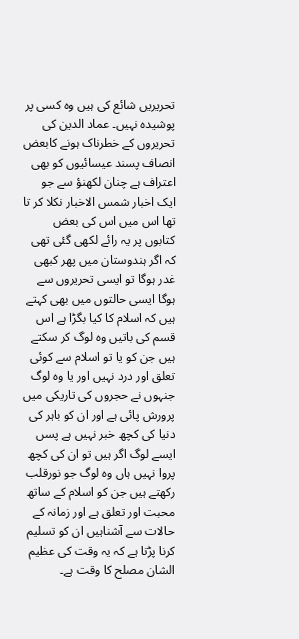تحریریں شائع کی ہیں وہ کسی پر پوشیده نہیں۔ عماد الدین کی تحریروں کے خطرناک ہونے کابعض انصاف پسند عیسائیوں کو بھی اعتراف ہے چنان لکھنؤ سے جو ایک اخبار شمس الاخبار نکلا کر تا تھا اس میں اس کی بعض کتابوں پر یہ رائے لکھی گئی تھی کہ اگر ہندوستان میں پھر کبھی غدر ہوگا تو ایسی تحریروں سے ہوگا ایسی حالتوں میں بھی کہتے ہیں کہ اسلام کا کیا بگڑا ہے اس قسم کی باتیں وہ لوگ کر سکتے ہیں جن کو یا تو اسلام سے کوئی تعلق اور درد نہیں اور یا وہ لوگ جنہوں نے حجروں کی تاریکی میں پرورش پائی ہے اور ان کو باہر کی دنیا کی کچھ خبر نہیں ہے پسں ایسے لوگ اگر ہیں تو ان کی کچھ پروا نہیں ہاں وہ لوگ جو نورقلب رکھتے ہیں جن کو اسلام کے ساتھ محبت اور تعلق ہے اور زمانہ کے حالات سے آشناہیں ان کو تسلیم کرنا پڑتا ہے کہ یہ وقت کی عظیم الشان مصلح کا وقت ہے۔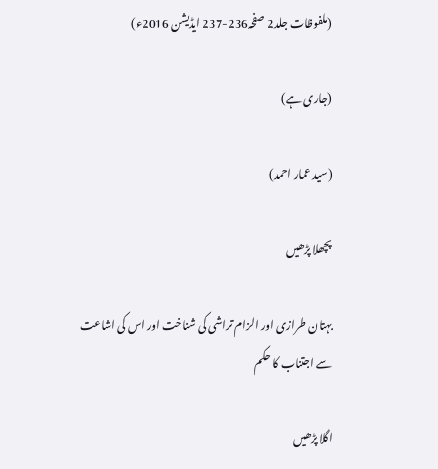(ملفوظات جلد2 صفحہ236-237 ایڈیشن 2016ء)

(جاری ہے)

(سید عمار احمد)

پچھلا پڑھیں

بہتان طرازی اور الزام تراشی کی شناخت اور اس کی اشاعت سے اجتناب کا حکم

اگلا پڑھیں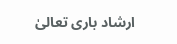ارشاد باری تعالیٰ